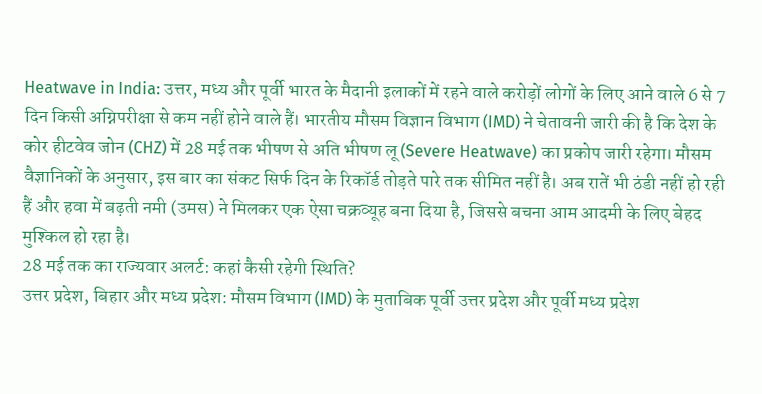Heatwave in India: उत्तर, मध्य और पूर्वी भारत के मैदानी इलाकों में रहने वाले करोड़ों लोगों के लिए आने वाले 6 से 7 दिन किसी अग्निपरीक्षा से कम नहीं होने वाले हैं। भारतीय मौसम विज्ञान विभाग (IMD) ने चेतावनी जारी की है कि देश के कोर हीटवेव जोन (CHZ) में 28 मई तक भीषण से अति भीषण लू (Severe Heatwave) का प्रकोप जारी रहेगा। मौसम वैज्ञानिकों के अनुसार, इस बार का संकट सिर्फ दिन के रिकॉर्ड तोड़ते पारे तक सीमित नहीं है। अब रातें भी ठंडी नहीं हो रही हैं और हवा में बढ़ती नमी (उमस) ने मिलकर एक ऐसा चक्रव्यूह बना दिया है, जिससे बचना आम आदमी के लिए बेहद मुश्किल हो रहा है।
28 मई तक का राज्यवार अलर्ट: कहां कैसी रहेगी स्थिति?
उत्तर प्रदेश, बिहार और मध्य प्रदेश: मौसम विभाग (IMD) के मुताबिक पूर्वी उत्तर प्रदेश और पूर्वी मध्य प्रदेश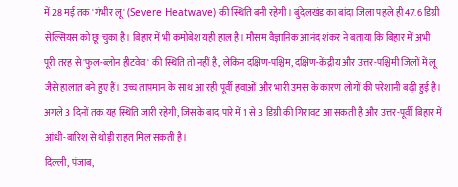में 28 मई तक 'गंभीर लू' (Severe Heatwave) की स्थिति बनी रहेगी। बुंदेलखंड का बांदा जिला पहले ही 47.6 डिग्री सेल्सियस को छू चुका है। बिहार में भी कमोबेश यही हाल है। मौसम वैज्ञानिक आनंद शंकर ने बताया कि बिहार में अभी पूरी तरह से 'फुल-ब्लोन हीटवेव' की स्थिति तो नहीं है, लेकिन दक्षिण-पश्चिम, दक्षिण-केंद्रीय और उत्तर-पश्चिमी जिलों में लू जैसे हालात बने हुए हैं। उच्च तापमान के साथ आ रही पूर्वी हवाओं और भारी उमस के कारण लोगों की परेशानी बढ़ी हुई है। अगले 3 दिनों तक यह स्थिति जारी रहेगी, जिसके बाद पारे में 1 से 3 डिग्री की गिरावट आ सकती है और उत्तर-पूर्वी बिहार में आंधी-बारिश से थोड़ी राहत मिल सकती है।
दिल्ली, पंजाब,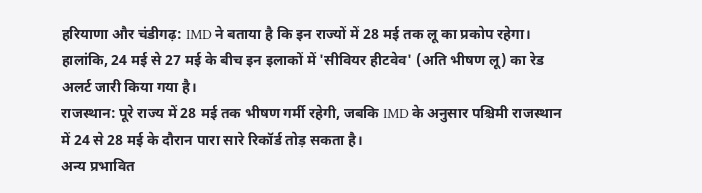हरियाणा और चंडीगढ़: IMD ने बताया है कि इन राज्यों में 28 मई तक लू का प्रकोप रहेगा। हालांकि, 24 मई से 27 मई के बीच इन इलाकों में 'सीवियर हीटवेव' (अति भीषण लू) का रेड अलर्ट जारी किया गया है।
राजस्थान: पूरे राज्य में 28 मई तक भीषण गर्मी रहेगी, जबकि IMD के अनुसार पश्चिमी राजस्थान में 24 से 28 मई के दौरान पारा सारे रिकॉर्ड तोड़ सकता है।
अन्य प्रभावित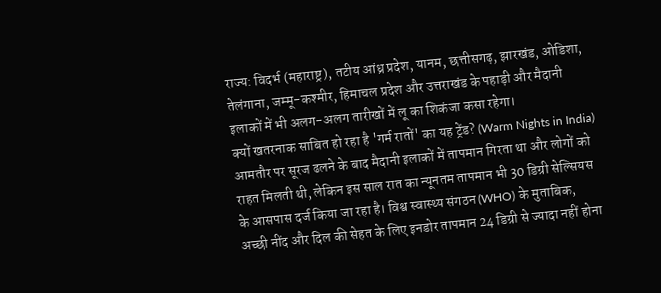राज्य: विदर्भ (महाराष्ट्र), तटीय आंध्र प्रदेश, यानम, छत्तीसगढ़, झारखंड, ओडिशा, तेलंगाना, जम्मू-कश्मीर, हिमाचल प्रदेश और उत्तराखंड के पहाड़ी और मैदानी इलाकों में भी अलग-अलग तारीखों में लू का शिकंजा कसा रहेगा।
क्यों खतरनाक साबित हो रहा है 'गर्म रातों' का यह ट्रेंड? (Warm Nights in India)
आमतौर पर सूरज ढलने के बाद मैदानी इलाकों में तापमान गिरता था और लोगों को राहत मिलती थी, लेकिन इस साल रात का न्यूनतम तापमान भी 30 डिग्री सेल्सियस के आसपास दर्ज किया जा रहा है। विश्व स्वास्थ्य संगठन (WHO) के मुताबिक, अच्छी नींद और दिल की सेहत के लिए इनडोर तापमान 24 डिग्री से ज्यादा नहीं होना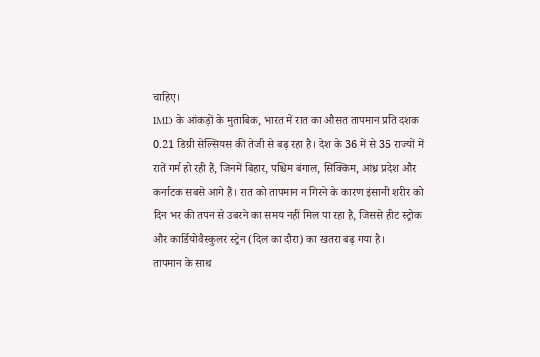चाहिए।
IMD के आंकड़ों के मुताबिक, भारत में रात का औसत तापमान प्रति दशक 0.21 डिग्री सेल्सियस की तेजी से बढ़ रहा है। देश के 36 में से 35 राज्यों में रातें गर्म हो रही हैं, जिनमें बिहार, पश्चिम बंगाल, सिक्किम, आंध्र प्रदेश और कर्नाटक सबसे आगे हैं। रात को तापमान न गिरने के कारण इंसानी शरीर को दिन भर की तपन से उबरने का समय नहीं मिल पा रहा है, जिससे हीट स्ट्रोक और कार्डियोवैस्कुलर स्ट्रेन (दिल का दौरा) का खतरा बढ़ गया है।
तापमान के साथ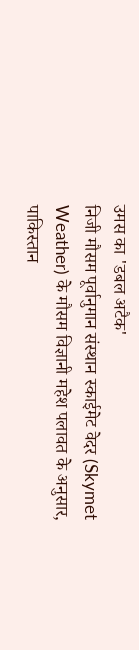उमस का 'डबल अटैक'
निजी मौसम पूर्वानुमान संस्थान स्काईमेट वेदर (Skymet Weather) के मौसम विज्ञानी महेश पलावत के अनुसार, पाकिस्तान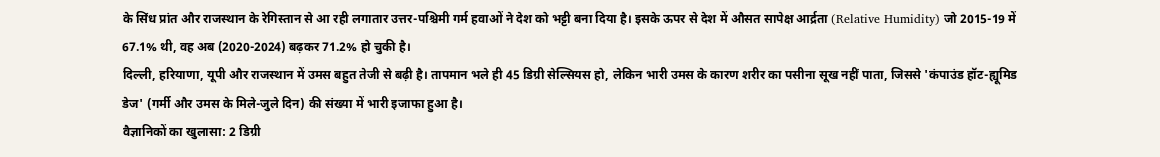के सिंध प्रांत और राजस्थान के रेगिस्तान से आ रही लगातार उत्तर-पश्चिमी गर्म हवाओं ने देश को भट्टी बना दिया है। इसके ऊपर से देश में औसत सापेक्ष आर्द्रता (Relative Humidity) जो 2015-19 में 67.1% थी, वह अब (2020-2024) बढ़कर 71.2% हो चुकी है।
दिल्ली, हरियाणा, यूपी और राजस्थान में उमस बहुत तेजी से बढ़ी है। तापमान भले ही 45 डिग्री सेल्सियस हो, लेकिन भारी उमस के कारण शरीर का पसीना सूख नहीं पाता, जिससे 'कंपाउंड हॉट-ह्यूमिड डेज' (गर्मी और उमस के मिले-जुले दिन) की संख्या में भारी इजाफा हुआ है।
वैज्ञानिकों का खुलासा: 2 डिग्री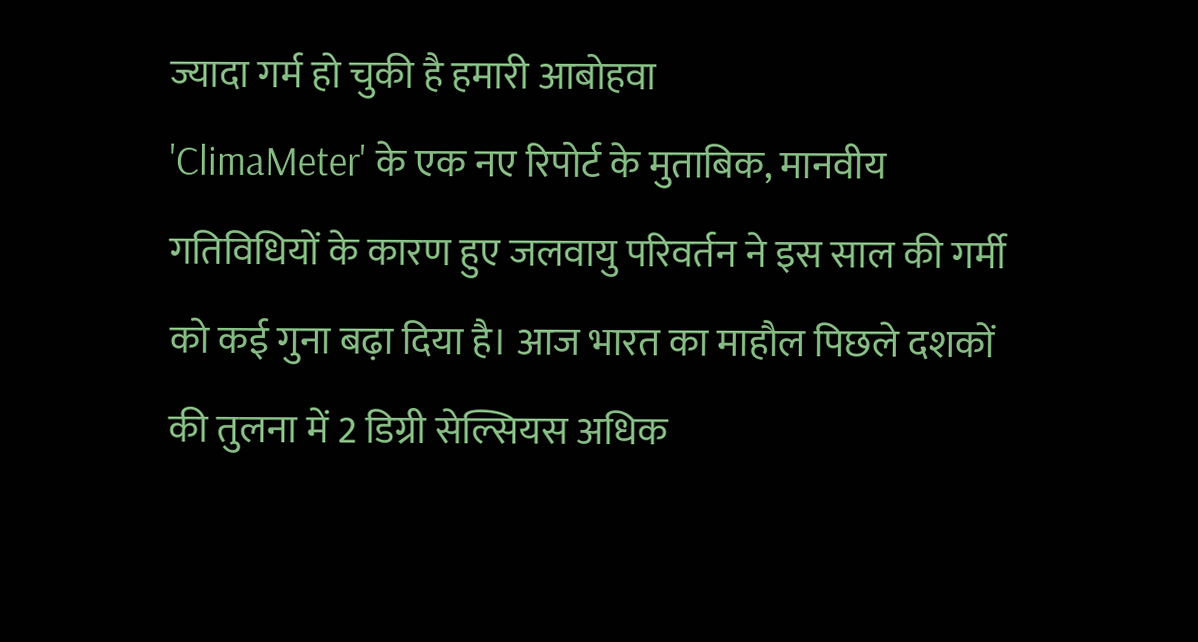ज्यादा गर्म हो चुकी है हमारी आबोहवा
'ClimaMeter' के एक नए रिपोर्ट के मुताबिक, मानवीय गतिविधियों के कारण हुए जलवायु परिवर्तन ने इस साल की गर्मी को कई गुना बढ़ा दिया है। आज भारत का माहौल पिछले दशकों की तुलना में 2 डिग्री सेल्सियस अधिक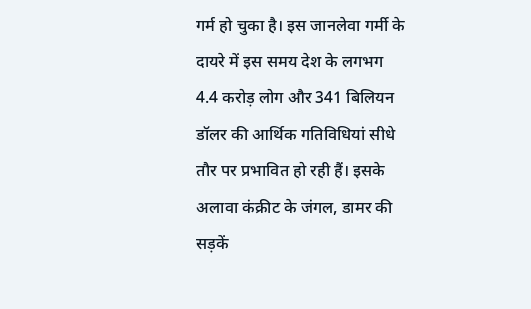गर्म हो चुका है। इस जानलेवा गर्मी के दायरे में इस समय देश के लगभग 4.4 करोड़ लोग और 341 बिलियन डॉलर की आर्थिक गतिविधियां सीधे तौर पर प्रभावित हो रही हैं। इसके अलावा कंक्रीट के जंगल, डामर की सड़कें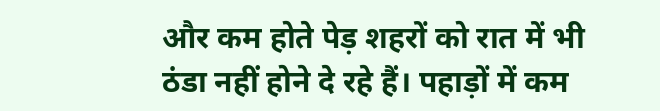और कम होते पेड़ शहरों को रात में भी ठंडा नहीं होने दे रहे हैं। पहाड़ों में कम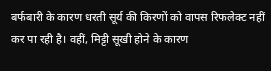बर्फबारी के कारण धरती सूर्य की किरणों को वापस रिफलेक्ट नहीं कर पा रही है। वहीं, मिट्टी सूखी होने के कारण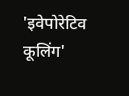'इवेपोरेटिव कूलिंग'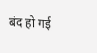बंद हो गई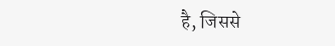है, जिससे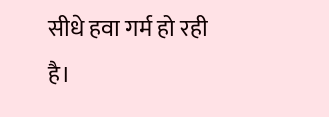सीधे हवा गर्म हो रही है।